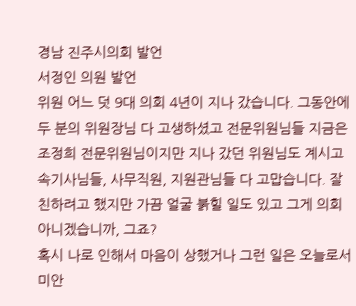경남 진주시의회 발언
서정인 의원 발언
위원 어느 덧 9대 의회 4년이 지나 갔습니다. 그동안에 두 분의 위원장님 다 고생하셨고 전문위원님들 지금은 조정희 전문위원님이지만 지나 갔던 위원님도 계시고 속기사님들, 사무직원, 지원관님들 다 고맙습니다. 잘 친하려고 했지만 가끔 얼굴 붉힐 일도 있고 그게 의회 아니겠습니까, 그죠?
혹시 나로 인해서 마음이 상했거나 그런 일은 오늘로서 미안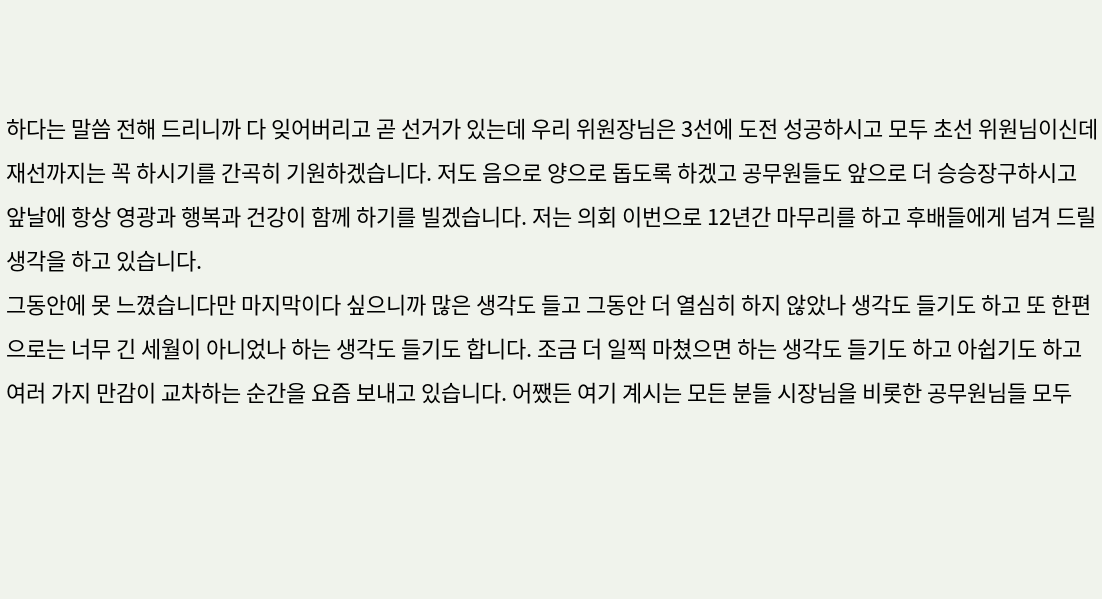하다는 말씀 전해 드리니까 다 잊어버리고 곧 선거가 있는데 우리 위원장님은 3선에 도전 성공하시고 모두 초선 위원님이신데 재선까지는 꼭 하시기를 간곡히 기원하겠습니다. 저도 음으로 양으로 돕도록 하겠고 공무원들도 앞으로 더 승승장구하시고 앞날에 항상 영광과 행복과 건강이 함께 하기를 빌겠습니다. 저는 의회 이번으로 12년간 마무리를 하고 후배들에게 넘겨 드릴 생각을 하고 있습니다.
그동안에 못 느꼈습니다만 마지막이다 싶으니까 많은 생각도 들고 그동안 더 열심히 하지 않았나 생각도 들기도 하고 또 한편으로는 너무 긴 세월이 아니었나 하는 생각도 들기도 합니다. 조금 더 일찍 마쳤으면 하는 생각도 들기도 하고 아쉽기도 하고 여러 가지 만감이 교차하는 순간을 요즘 보내고 있습니다. 어쨌든 여기 계시는 모든 분들 시장님을 비롯한 공무원님들 모두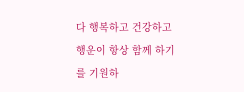다 행복하고 건강하고 행운이 항상 함께 하기를 기원하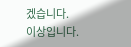겠습니다.
이상입니다.